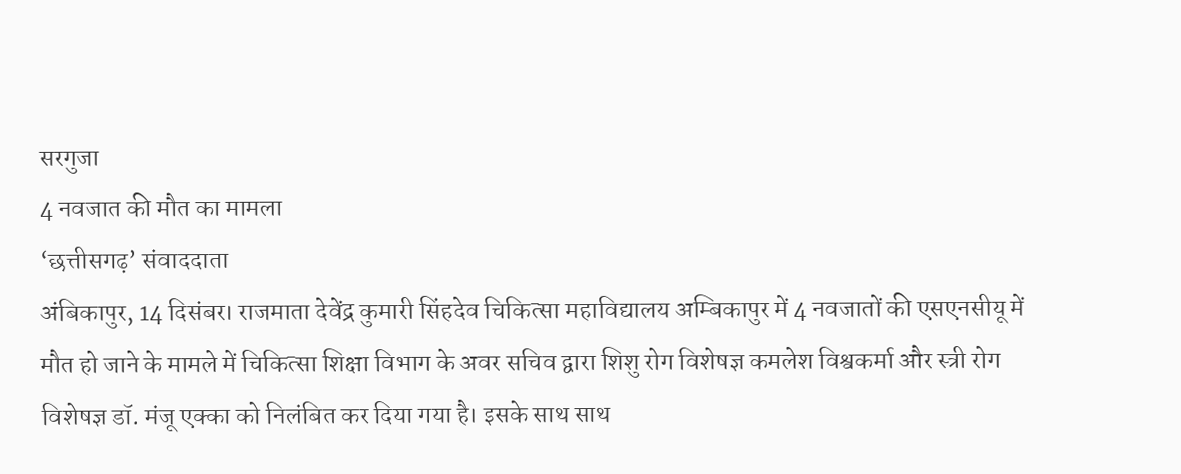सरगुजा
4 नवजात की मौत का मामला
‘छत्तीसगढ़’ संवाददाता
अंबिकापुर, 14 दिसंबर। राजमाता देवेंद्र कुमारी सिंहदेव चिकित्सा महाविद्यालय अम्बिकापुर में 4 नवजातों की एसएनसीयू में मौत हो जाने के मामले में चिकित्सा शिक्षा विभाग के अवर सचिव द्वारा शिशु रोग विशेषज्ञ कमलेश विश्वकर्मा और स्त्री रोग विशेषज्ञ डॉ. मंजू एक्का को निलंबित कर दिया गया है। इसके साथ साथ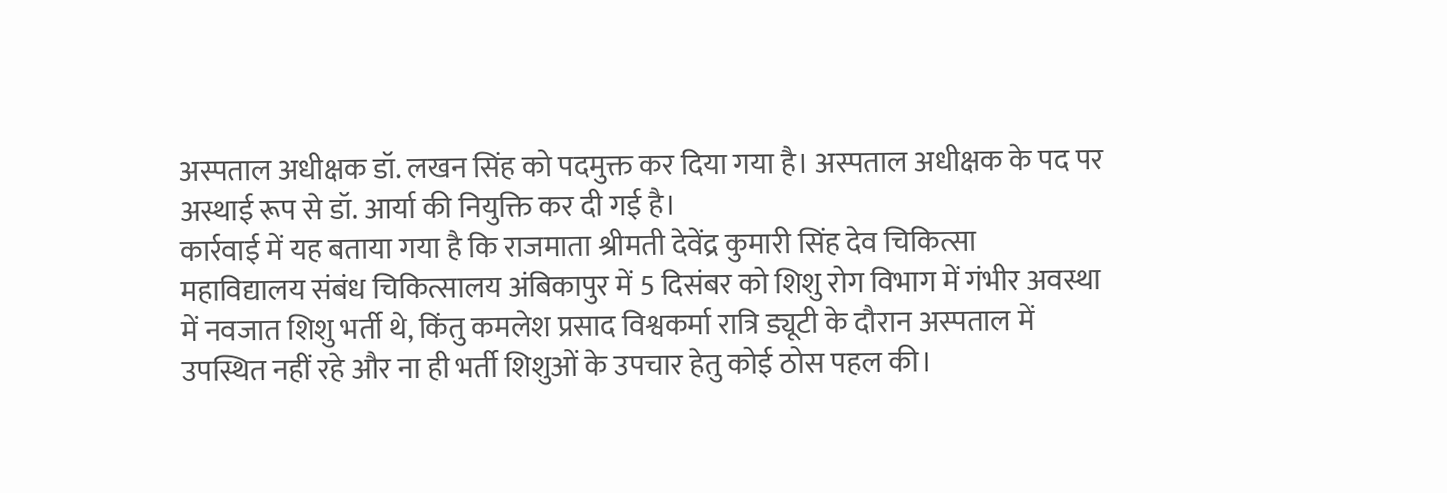अस्पताल अधीक्षक डॉ. लखन सिंह को पदमुक्त कर दिया गया है। अस्पताल अधीक्षक के पद पर अस्थाई रूप से डॉ. आर्या की नियुक्ति कर दी गई है।
कार्रवाई में यह बताया गया है कि राजमाता श्रीमती देवेंद्र कुमारी सिंह देव चिकित्सा महाविद्यालय संबंध चिकित्सालय अंबिकापुर में 5 दिसंबर को शिशु रोग विभाग में गंभीर अवस्था में नवजात शिशु भर्ती थे, किंतु कमलेश प्रसाद विश्वकर्मा रात्रि ड्यूटी के दौरान अस्पताल में उपस्थित नहीं रहे और ना ही भर्ती शिशुओं के उपचार हेतु कोई ठोस पहल की।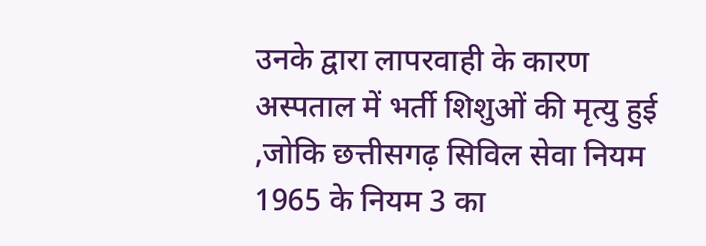उनके द्वारा लापरवाही के कारण अस्पताल में भर्ती शिशुओं की मृत्यु हुई ,जोकि छत्तीसगढ़ सिविल सेवा नियम 1965 के नियम 3 का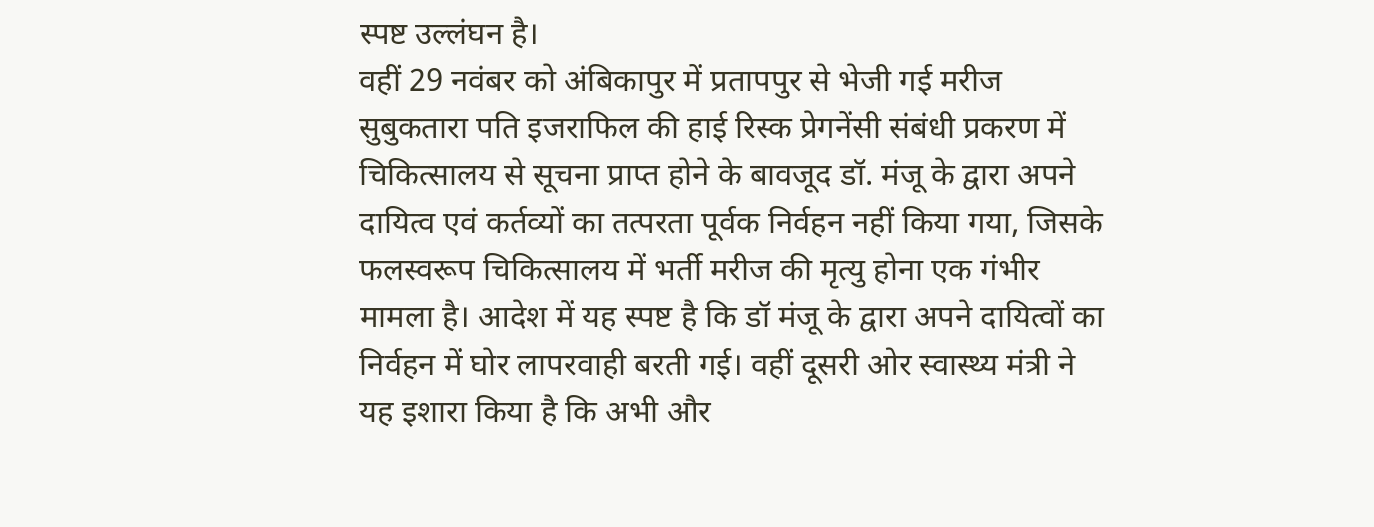स्पष्ट उल्लंघन है।
वहीं 29 नवंबर को अंबिकापुर में प्रतापपुर से भेजी गई मरीज सुबुकतारा पति इजराफिल की हाई रिस्क प्रेगनेंसी संबंधी प्रकरण में चिकित्सालय से सूचना प्राप्त होने के बावजूद डॉ. मंजू के द्वारा अपने दायित्व एवं कर्तव्यों का तत्परता पूर्वक निर्वहन नहीं किया गया, जिसके फलस्वरूप चिकित्सालय में भर्ती मरीज की मृत्यु होना एक गंभीर मामला है। आदेश में यह स्पष्ट है कि डॉ मंजू के द्वारा अपने दायित्वों का निर्वहन में घोर लापरवाही बरती गई। वहीं दूसरी ओर स्वास्थ्य मंत्री ने यह इशारा किया है कि अभी और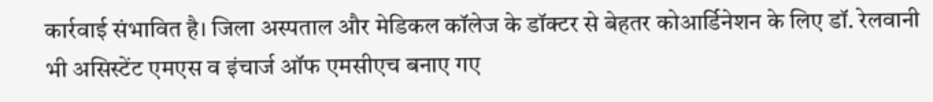कार्रवाई संभावित है। जिला अस्पताल और मेडिकल कॉलेज के डॉक्टर से बेहतर कोआर्डिनेशन के लिए डॉ. रेलवानी भी असिस्टेंट एमएस व इंचार्ज ऑफ एमसीएच बनाए गए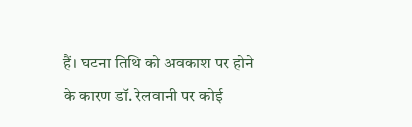हैं। घटना तिथि को अवकाश पर होने के कारण डॉ. रेलवानी पर कोई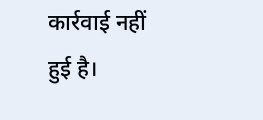कार्रवाई नहीं हुई है।